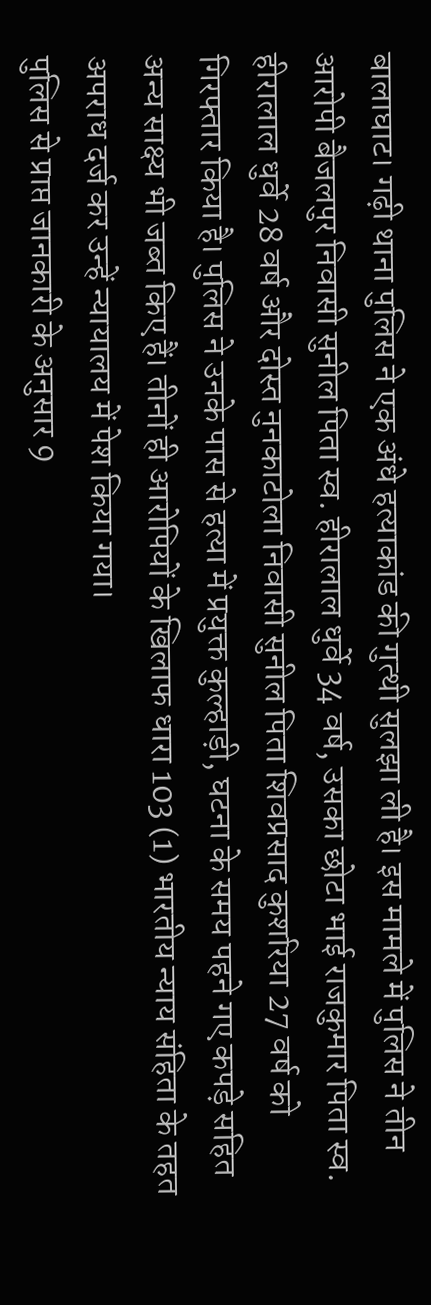बालाघाट। गढ़ी थाना पुलिस ने एक अंधे हत्याकांड की गुत्थी सुलझा ली है। इस मामले में पुलिस ने तीन आरोपी बैजलपुर निवासी सुनील पिता स्व. हीरालाल धुर्वे 34 वर्ष, उसका छोटा भाई राजकुमार पिता स्व. हीरालाल धुर्वे 28 वर्ष और दोस्त नुनकाटोला निवासी सुनील पिता शिवप्रसाद कुशरिया 27 वर्ष को गिरफ्तार किया है। पुलिस ने उनके पास से हत्या में प्रयुक्त कुल्हाड़ी, घटना के समय पहने गए कपड़े सहित अन्य साक्ष्य भी जब्त किए हैं। तीनों ही आरोपियों के खिलाफ धारा 103 (1) भारतीय न्याय संहिता के तहत अपराध दर्ज कर उन्हें न्यायालय में पेश किया गया।
पुलिस से प्राप्त जानकारी के अनुसार 9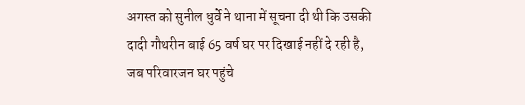अगस्त को सुनील धुर्वे ने थाना में सूचना दी थी कि उसकी दादी गौथरीन बाई 65 वर्ष घर पर दिखाई नहीं दे रही है, जब परिवारजन घर पहुंचे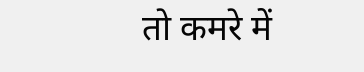तो कमरे में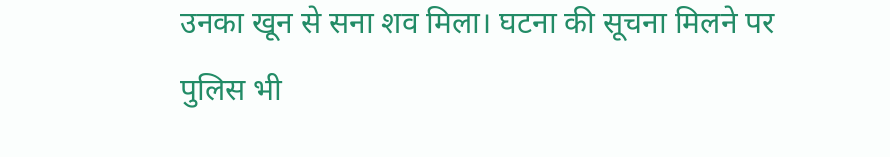उनका खून से सना शव मिला। घटना की सूचना मिलने पर पुलिस भी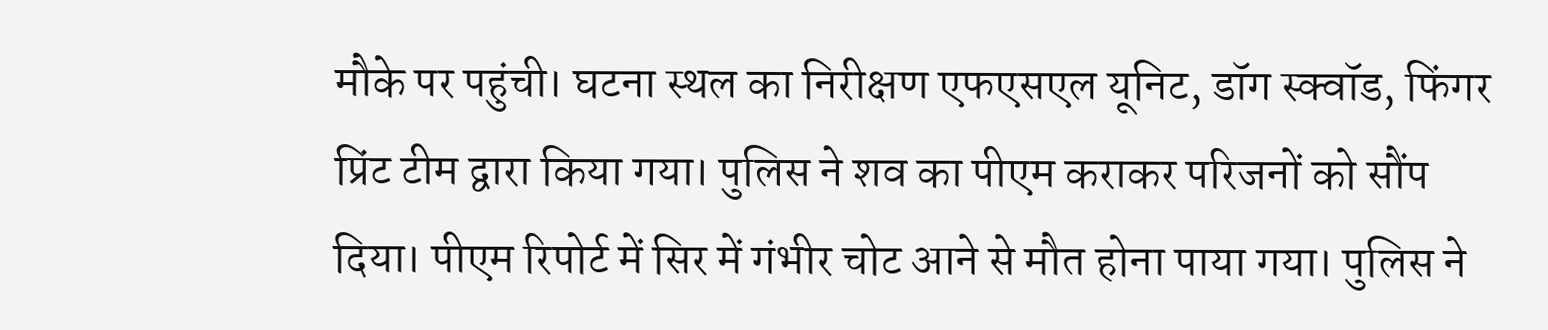मौके पर पहुंची। घटना स्थल का निरीक्षण एफएसएल यूनिट, डॉग स्क्वॉड, फिंगर प्रिंट टीम द्वारा किया गया। पुलिस ने शव का पीएम कराकर परिजनों को सौंप दिया। पीएम रिपोर्ट में सिर में गंभीर चोट आने से मौत होना पाया गया। पुलिस ने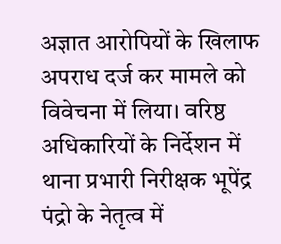अज्ञात आरोपियों के खिलाफ अपराध दर्ज कर मामले को विवेचना में लिया। वरिष्ठ अधिकारियों के निर्देशन में थाना प्रभारी निरीक्षक भूपेंद्र पंद्रो के नेतृत्व में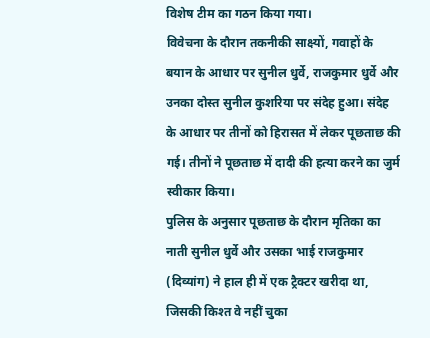विशेष टीम का गठन किया गया।
विवेचना के दौरान तकनीकी साक्ष्यों, गवाहों के बयान के आधार पर सुनील धुर्वे, राजकुमार धुर्वे और उनका दोस्त सुनील कुशरिया पर संदेह हुआ। संदेह के आधार पर तीनों को हिरासत में लेकर पूछताछ की गई। तीनों ने पूछताछ में दादी की हत्या करने का जुर्म स्वीकार किया।
पुलिस के अनुसार पूछताछ के दौरान मृतिका का नाती सुनील धुर्वे और उसका भाई राजकुमार (दिव्यांग) ने हाल ही में एक ट्रैक्टर खरीदा था, जिसकी किश्त वे नहीं चुका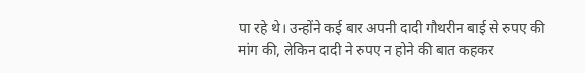पा रहे थे। उन्होंने कई बार अपनी दादी गौथरीन बाई से रुपए की मांग की, लेकिन दादी ने रुपए न होने की बात कहकर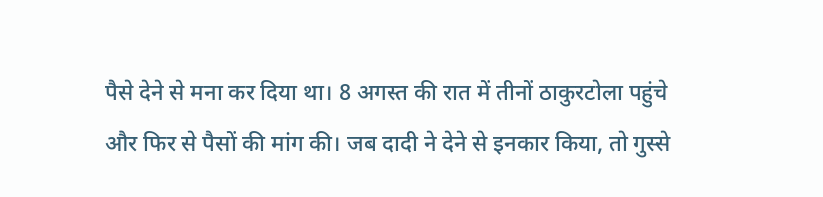पैसे देने से मना कर दिया था। 8 अगस्त की रात में तीनों ठाकुरटोला पहुंचे और फिर से पैसों की मांग की। जब दादी ने देने से इनकार किया, तो गुस्से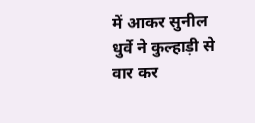में आकर सुनील धुर्वे ने कुल्हाड़ी से वार कर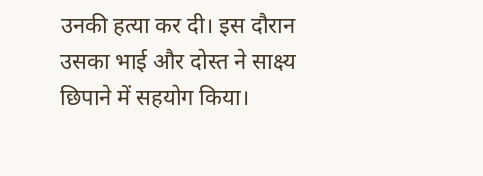उनकी हत्या कर दी। इस दौरान उसका भाई और दोस्त ने साक्ष्य छिपाने में सहयोग किया।